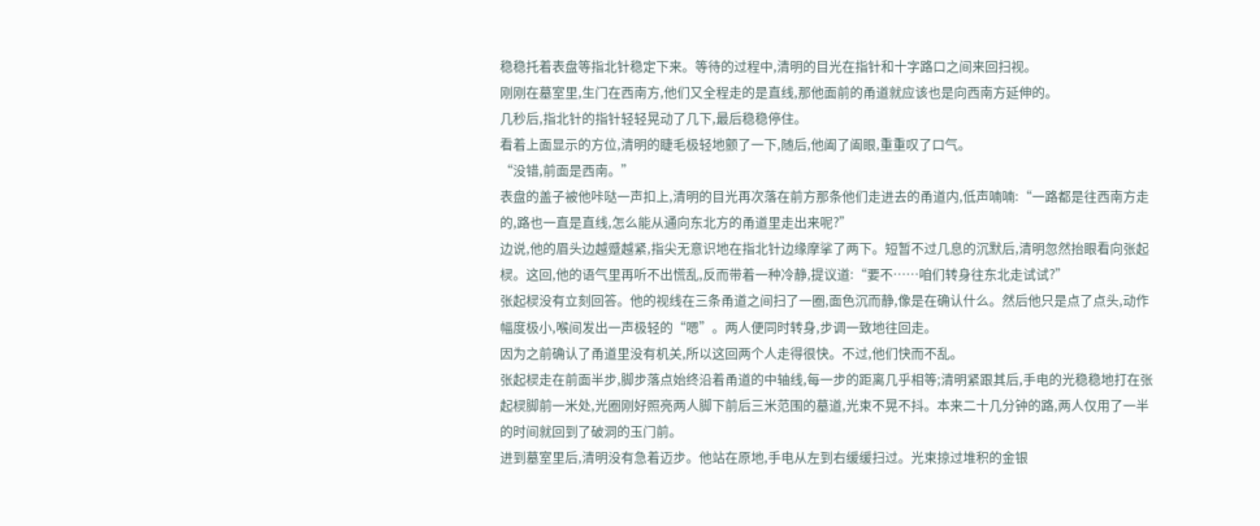稳稳托着表盘等指北针稳定下来。等待的过程中,清明的目光在指针和十字路口之间来回扫视。
刚刚在墓室里,生门在西南方,他们又全程走的是直线,那他面前的甬道就应该也是向西南方延伸的。
几秒后,指北针的指针轻轻晃动了几下,最后稳稳停住。
看着上面显示的方位,清明的睫毛极轻地颤了一下,随后,他阖了阖眼,重重叹了口气。
“没错,前面是西南。”
表盘的盖子被他咔哒一声扣上,清明的目光再次落在前方那条他们走进去的甬道内,低声喃喃:“一路都是往西南方走的,路也一直是直线,怎么能从通向东北方的甬道里走出来呢?”
边说,他的眉头边越蹙越紧,指尖无意识地在指北针边缘摩挲了两下。短暂不过几息的沉默后,清明忽然抬眼看向张起棂。这回,他的语气里再听不出慌乱,反而带着一种冷静,提议道:“要不……咱们转身往东北走试试?”
张起棂没有立刻回答。他的视线在三条甬道之间扫了一圈,面色沉而静,像是在确认什么。然后他只是点了点头,动作幅度极小,喉间发出一声极轻的“嗯”。两人便同时转身,步调一致地往回走。
因为之前确认了甬道里没有机关,所以这回两个人走得很快。不过,他们快而不乱。
张起棂走在前面半步,脚步落点始终沿着甬道的中轴线,每一步的距离几乎相等;清明紧跟其后,手电的光稳稳地打在张起棂脚前一米处,光圈刚好照亮两人脚下前后三米范围的墓道,光束不晃不抖。本来二十几分钟的路,两人仅用了一半的时间就回到了破洞的玉门前。
进到墓室里后,清明没有急着迈步。他站在原地,手电从左到右缓缓扫过。光束掠过堆积的金银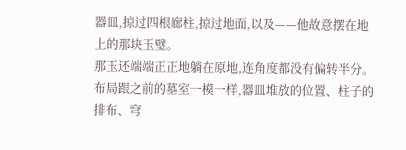器皿,掠过四根廊柱,掠过地面,以及——他故意摆在地上的那块玉璧。
那玉还端端正正地躺在原地,连角度都没有偏转半分。布局跟之前的墓室一模一样,器皿堆放的位置、柱子的排布、穹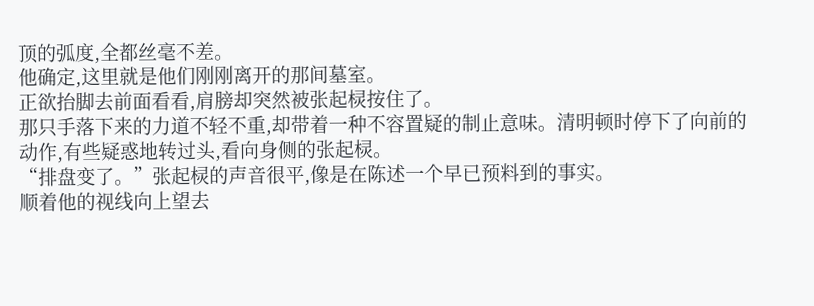顶的弧度,全都丝毫不差。
他确定,这里就是他们刚刚离开的那间墓室。
正欲抬脚去前面看看,肩膀却突然被张起棂按住了。
那只手落下来的力道不轻不重,却带着一种不容置疑的制止意味。清明顿时停下了向前的动作,有些疑惑地转过头,看向身侧的张起棂。
“排盘变了。”张起棂的声音很平,像是在陈述一个早已预料到的事实。
顺着他的视线向上望去